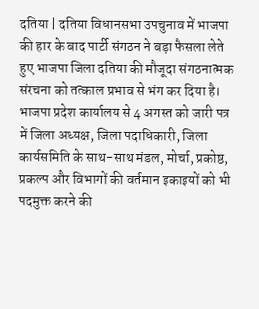दतिया | दतिया विधानसभा उपचुनाव में भाजपा की हार के बाद पार्टी संगठन ने बड़ा फैसला लेते हुए भाजपा जिला दतिया की मौजूदा संगठनात्मक संरचना को तत्काल प्रभाव से भंग कर दिया है। भाजपा प्रदेश कार्यालय से 4 अगस्त को जारी पत्र में जिला अध्यक्ष, जिला पदाधिकारी, जिला कार्यसमिति के साथ-साथ मंडल, मोर्चा, प्रकोष्ठ, प्रकल्प और विभागों की वर्तमान इकाइयों को भी पदमुक्त करने की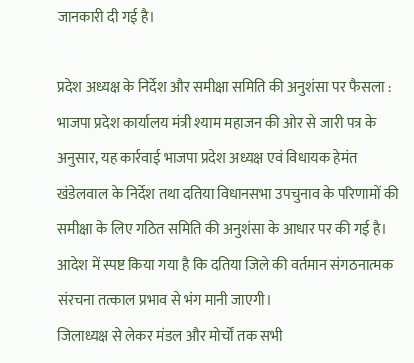जानकारी दी गई है।

प्रदेश अध्यक्ष के निर्देश और समीक्षा समिति की अनुशंसा पर फैसला : भाजपा प्रदेश कार्यालय मंत्री श्याम महाजन की ओर से जारी पत्र के अनुसार, यह कार्रवाई भाजपा प्रदेश अध्यक्ष एवं विधायक हेमंत खंडेलवाल के निर्देश तथा दतिया विधानसभा उपचुनाव के परिणामों की समीक्षा के लिए गठित समिति की अनुशंसा के आधार पर की गई है। आदेश में स्पष्ट किया गया है कि दतिया जिले की वर्तमान संगठनात्मक संरचना तत्काल प्रभाव से भंग मानी जाएगी।
जिलाध्यक्ष से लेकर मंडल और मोर्चों तक सभी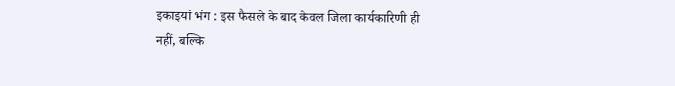इकाइयां भंग : इस फैसले के बाद केवल जिला कार्यकारिणी ही नहीं, बल्कि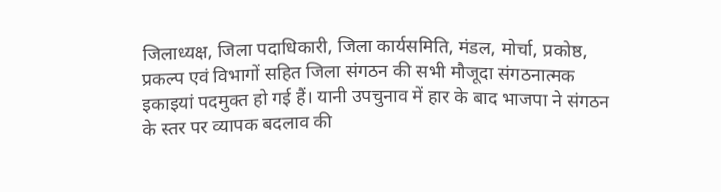जिलाध्यक्ष, जिला पदाधिकारी, जिला कार्यसमिति, मंडल, मोर्चा, प्रकोष्ठ, प्रकल्प एवं विभागों सहित जिला संगठन की सभी मौजूदा संगठनात्मक इकाइयां पदमुक्त हो गई हैं। यानी उपचुनाव में हार के बाद भाजपा ने संगठन के स्तर पर व्यापक बदलाव की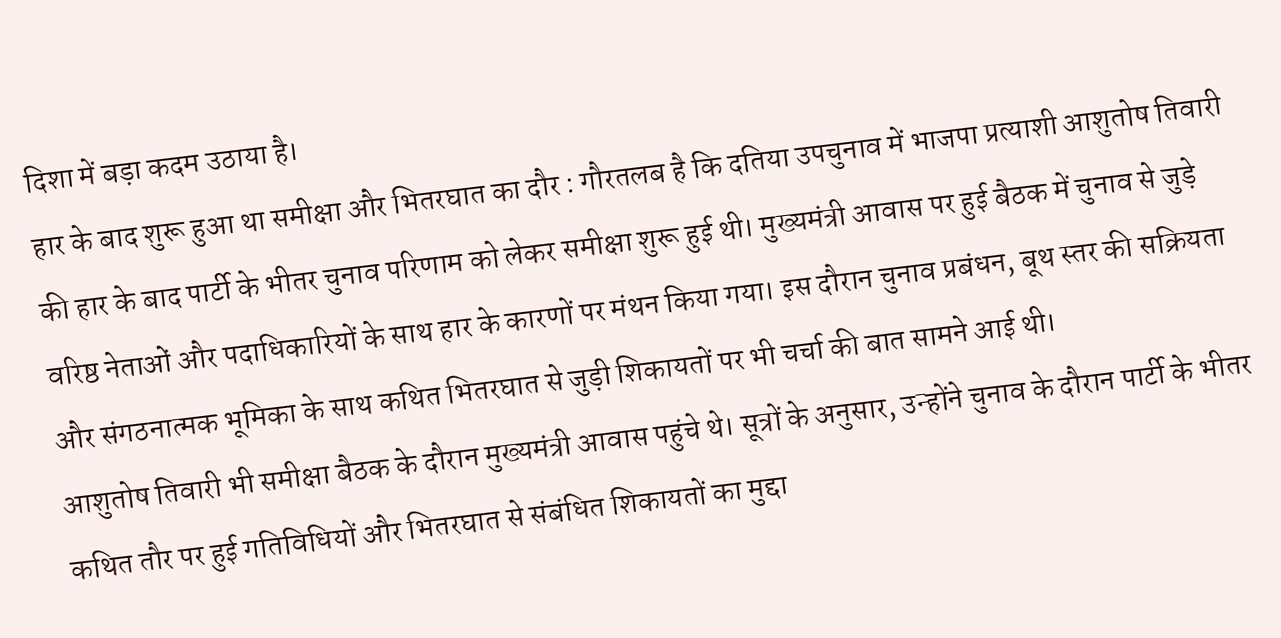दिशा में बड़ा कदम उठाया है।
हार के बाद शुरू हुआ था समीक्षा और भितरघात का दौर : गौरतलब है कि दतिया उपचुनाव में भाजपा प्रत्याशी आशुतोष तिवारी की हार के बाद पार्टी के भीतर चुनाव परिणाम को लेकर समीक्षा शुरू हुई थी। मुख्यमंत्री आवास पर हुई बैठक में चुनाव से जुड़े वरिष्ठ नेताओं और पदाधिकारियों के साथ हार के कारणों पर मंथन किया गया। इस दौरान चुनाव प्रबंधन, बूथ स्तर की सक्रियता और संगठनात्मक भूमिका के साथ कथित भितरघात से जुड़ी शिकायतों पर भी चर्चा की बात सामने आई थी।
आशुतोष तिवारी भी समीक्षा बैठक के दौरान मुख्यमंत्री आवास पहुंचे थे। सूत्रों के अनुसार, उन्होंने चुनाव के दौरान पार्टी के भीतर कथित तौर पर हुई गतिविधियों और भितरघात से संबंधित शिकायतों का मुद्दा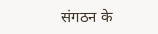संगठन के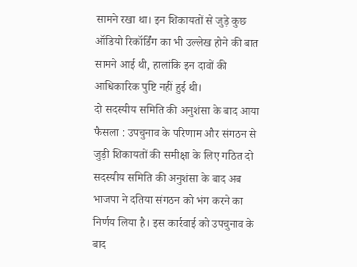सामने रखा था। इन शिकायतों से जुड़े कुछ ऑडियो रिकॉर्डिंग का भी उल्लेख होने की बात सामने आई थी, हालांकि इन दावों की आधिकारिक पुष्टि नहीं हुई थी।
दो सदस्यीय समिति की अनुशंसा के बाद आया फैसला : उपचुनाव के परिणाम और संगठन से जुड़ी शिकायतों की समीक्षा के लिए गठित दो सदस्यीय समिति की अनुशंसा के बाद अब भाजपा ने दतिया संगठन को भंग करने का निर्णय लिया है। इस कार्रवाई को उपचुनाव के बाद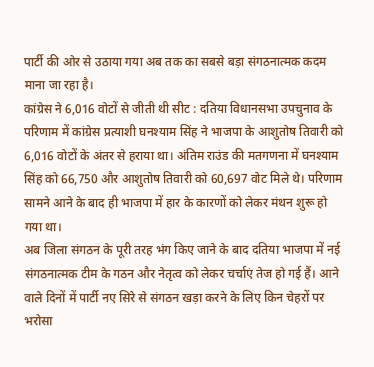पार्टी की ओर से उठाया गया अब तक का सबसे बड़ा संगठनात्मक कदम माना जा रहा है।
कांग्रेस ने 6,016 वोटों से जीती थी सीट : दतिया विधानसभा उपचुनाव के परिणाम में कांग्रेस प्रत्याशी घनश्याम सिंह ने भाजपा के आशुतोष तिवारी को 6,016 वोटों के अंतर से हराया था। अंतिम राउंड की मतगणना में घनश्याम सिंह को 66,750 और आशुतोष तिवारी को 60,697 वोट मिले थे। परिणाम सामने आने के बाद ही भाजपा में हार के कारणों को लेकर मंथन शुरू हो गया था।
अब जिला संगठन के पूरी तरह भंग किए जाने के बाद दतिया भाजपा में नई संगठनात्मक टीम के गठन और नेतृत्व को लेकर चर्चाएं तेज हो गई हैं। आने वाले दिनों में पार्टी नए सिरे से संगठन खड़ा करने के लिए किन चेहरों पर भरोसा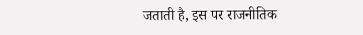जताती है, इस पर राजनीतिक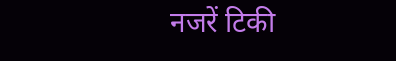नजरें टिकी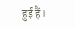हुई हैं।